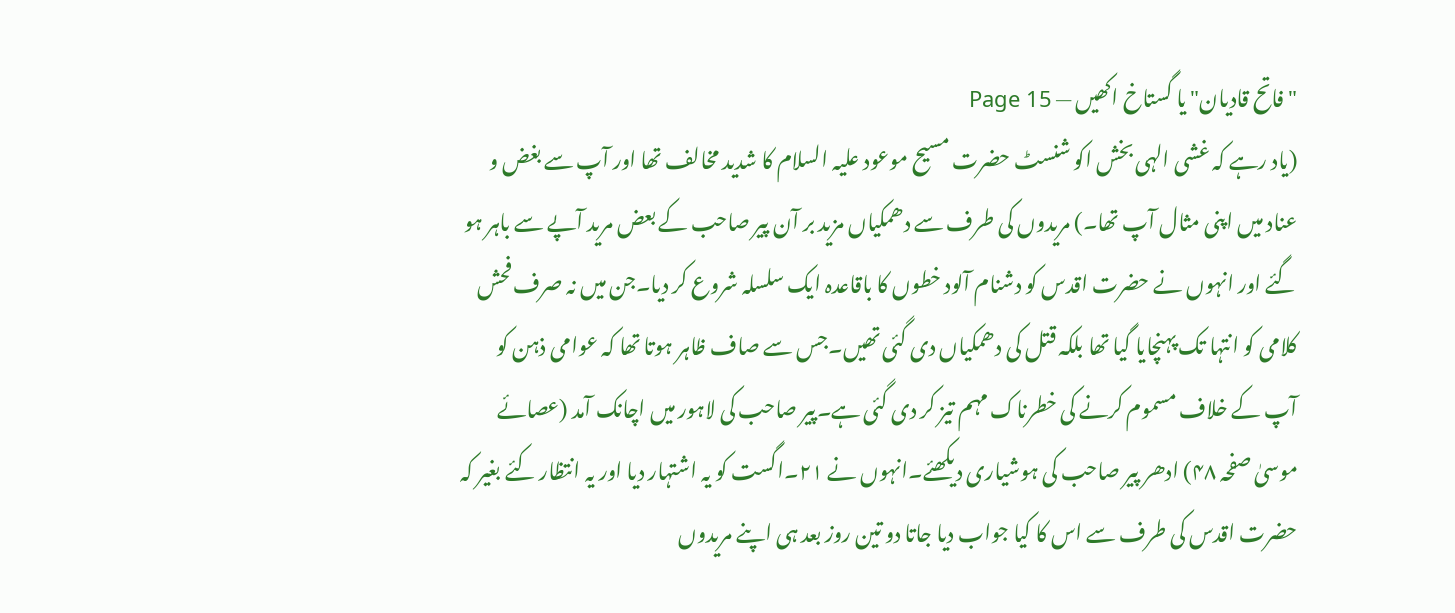"فاتح قادیان" یا گستاخ اکھیں — Page 15
(یاد رہے کہ غشی الہی بخش اکو شنسٹ حضرت مسیح موعود علیہ السلام کا شدید مخالف تھا اور آپ سے بغض و عناد میں اپنی مثال آپ تھا۔) مریدوں کی طرف سے دھمکیاں مزید بر آن پیر صاحب کے بعض مرید آپے سے باہر ہو گئے اور انہوں نے حضرت اقدس کو دشنام آلود خطوں کا باقاعدہ ایک سلسلہ شروع کر دیا۔جن میں نہ صرف فحش کلامی کو انتہا تک پہنچایا گیا تھا بلکہ قتل کی دھمکیاں دی گئی تھیں۔جس سے صاف ظاہر ہوتا تھا کہ عوامی ذہن کو آپ کے خلاف مسموم کرنے کی خطرناک مہم تیز کر دی گئی ہے۔پیر صاحب کی لاہور میں اچانک آمد (عصائے موسیٰ صفحہ ۴۸) ادھر پیر صاحب کی ہوشیاری دیکھئے۔انہوں نے ۲۱۔اگست کو یہ اشتہار دیا اور یہ انتظار کئے بغیر کہ حضرت اقدس کی طرف سے اس کا کیا جواب دیا جاتا دو تین روز بعد ہی اپنے مریدوں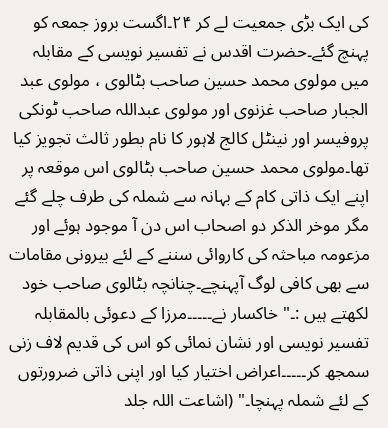کی ایک بڑی جمعیت لے کر ۲۴۔اگست بروز جمعہ کو پہنچ گئے۔حضرت اقدس نے تفسیر نویسی کے مقابلہ میں مولوی محمد حسین صاحب بٹالوی ، مولوی عبد الجبار صاحب غزنوی اور مولوی عبداللہ صاحب ٹونکی پروفیسر اور نینٹل کالج لاہور کا نام بطور ثالث تجویز کیا تھا۔مولوی محمد حسین صاحب بٹالوی اس موقعہ پر اپنے ایک ذاتی کام کے بہانہ سے شملہ کی طرف چلے گئے مگر موخر الذکر دو اصحاب اس دن آ موجود ہوئے اور مزعومہ مباحثہ کی کاروائی سننے کے لئے بیرونی مقامات سے بھی کافی لوگ آپہنچے۔چنانچہ بٹالوی صاحب خود لکھتے ہیں :۔" خاکسار نے۔۔۔۔۔مرزا کے دعوئی بالمقابلہ تفسیر نویسی اور نشان نمائی کو اس کی قدیم لاف زنی سمجھ کر۔۔۔۔۔اعراض اختیار کیا اور اپنی ذاتی ضرورتوں کے لئے شملہ پہنچا۔" (اشاعت اللہ جلد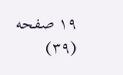۱۹ صفحه (۳۹)